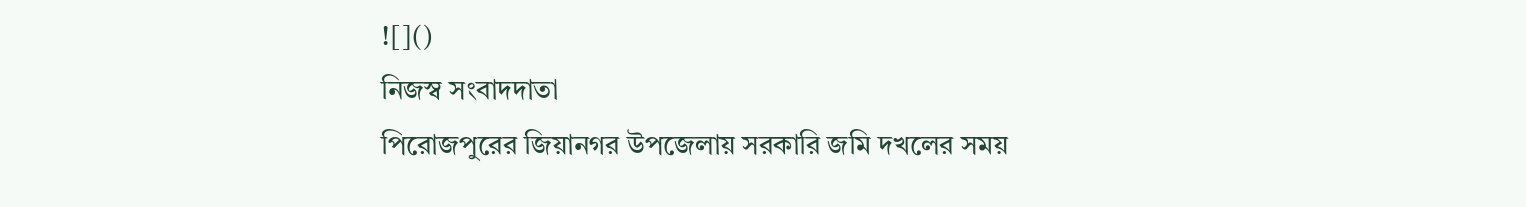![]()
নিজস্ব সংবাদদাতা
পিরোজপুরের জিয়ানগর উপজেলায় সরকারি জমি দখলের সময়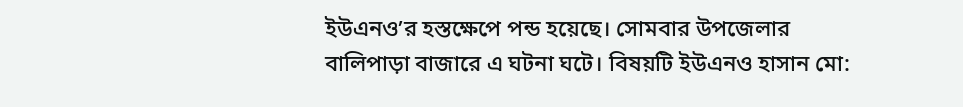ইউএনও’র হস্তক্ষেপে পন্ড হয়েছে। সোমবার উপজেলার বালিপাড়া বাজারে এ ঘটনা ঘটে। বিষয়টি ইউএনও হাসান মো: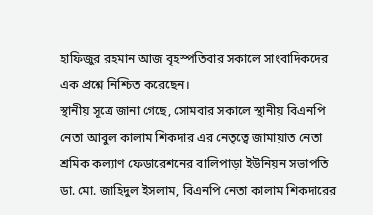হাফিজুর রহমান আজ বৃহস্পতিবার সকালে সাংবাদিকদের এক প্রশ্নে নিশ্চিত করেছেন।
স্থানীয় সূত্রে জানা গেছে, সোমবার সকালে স্থানীয় বিএনপি নেতা আবুল কালাম শিকদার এর নেতৃত্বে জামায়াত নেতা শ্রমিক কল্যাণ ফেডারেশনের বালিপাড়া ইউনিয়ন সভাপতি ডা. মো. জাহিদুল ইসলাম, বিএনপি নেতা কালাম শিকদারের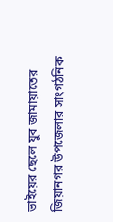ভাইয়ের ছেলে যুব জামায়াতের জিয়ানগর উপজেলার সাংগঠনিক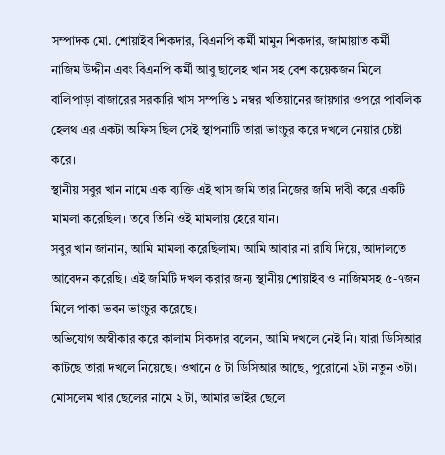সম্পাদক মো. শোয়াইব শিকদার, বিএনপি কর্মী মামুন শিকদার, জামায়াত কর্মী নাজিম উদ্দীন এবং বিএনপি কর্মী আবু ছালেহ খান সহ বেশ কয়েকজন মিলে বালিপাড়া বাজারের সরকারি খাস সম্পত্তি ১ নম্বর খতিয়ানের জায়গার ওপরে পাবলিক হেলথ এর একটা অফিস ছিল সেই স্থাপনাটি তারা ভাংচুর করে দখলে নেয়ার চেষ্টা করে।
স্থানীয় সবুর খান নামে এক ব্যক্তি এই খাস জমি তার নিজের জমি দাবী করে একটি মামলা করেছিল। তবে তিনি ওই মামলায় হেরে যান।
সবুর খান জানান, আমি মামলা করেছিলাম। আমি আবার না রাযি দিয়ে, আদালতে আবেদন করেছি। এই জমিটি দখল করার জন্য স্থানীয় শোয়াইব ও নাজিমসহ ৫-৭জন মিলে পাকা ভবন ভাংচুর করেছে।
অভিযোগ অস্বীকার করে কালাম সিকদার বলেন, আমি দখলে নেই নি। যারা ডিসিআর কাটছে তারা দখলে নিয়েছে। ওখানে ৫ টা ডিসিআর আছে, পুরোনো ২টা নতুন ৩টা। মোসলেম খার ছেলের নামে ২ টা, আমার ভাইর ছেলে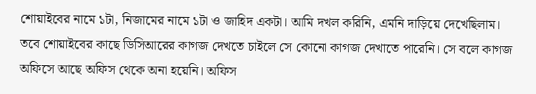শোয়াইবের নামে ১টা, নিজামের নামে ১টা ও জাহিদ একটা। আমি দখল করিনি, এমনি দাড়িয়ে দেখেছিলাম।
তবে শোয়াইবের কাছে ডিসিআরের কাগজ দেখতে চাইলে সে কোনো কাগজ দেখাতে পারেনি। সে বলে কাগজ অফিসে আছে অফিস থেকে অনা হয়েনি। অফিস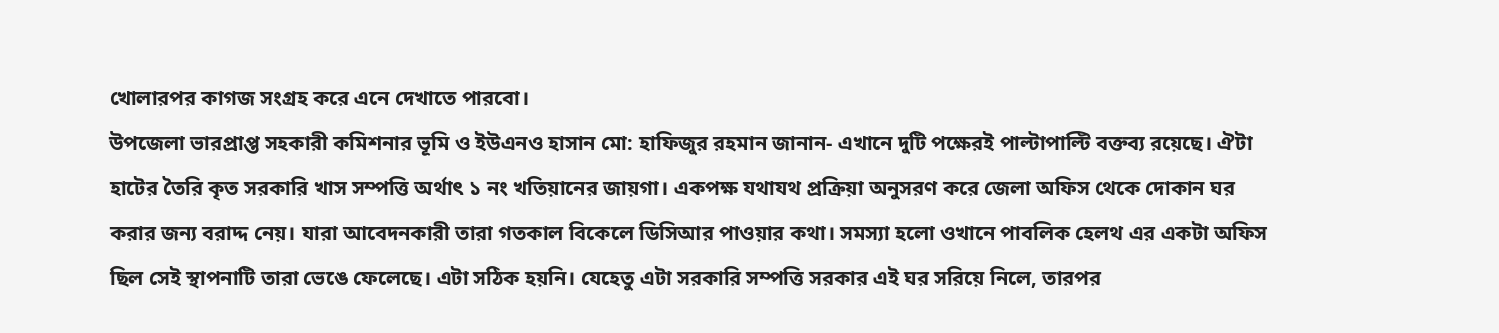খোলারপর কাগজ সংগ্রহ করে এনে দেখাতে পারবো।
উপজেলা ভারপ্রাপ্ত সহকারী কমিশনার ভূমি ও ইউএনও হাসান মো: হাফিজুর রহমান জানান- এখানে দুটি পক্ষেরই পাল্টাপাল্টি বক্তব্য রয়েছে। ঐটা হাটের তৈরি কৃত সরকারি খাস সম্পত্তি অর্থাৎ ১ নং খতিয়ানের জায়গা। একপক্ষ যথাযথ প্রক্রিয়া অনুসরণ করে জেলা অফিস থেকে দোকান ঘর করার জন্য বরাদ্দ নেয়। যারা আবেদনকারী তারা গতকাল বিকেলে ডিসিআর পাওয়ার কথা। সমস্যা হলো ওখানে পাবলিক হেলথ এর একটা অফিস ছিল সেই স্থাপনাটি তারা ভেঙে ফেলেছে। এটা সঠিক হয়নি। যেহেতু এটা সরকারি সম্পত্তি সরকার এই ঘর সরিয়ে নিলে, তারপর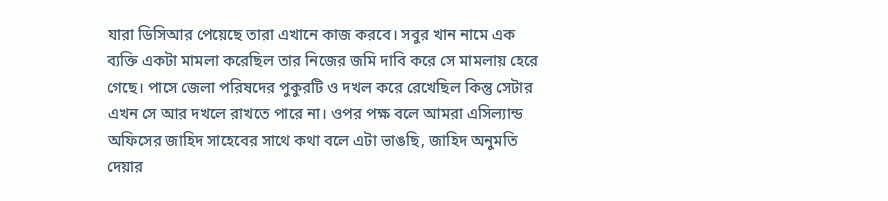যারা ডিসিআর পেয়েছে তারা এখানে কাজ করবে। সবুর খান নামে এক ব্যক্তি একটা মামলা করেছিল তার নিজের জমি দাবি করে সে মামলায় হেরে গেছে। পাসে জেলা পরিষদের পুকুরটি ও দখল করে রেখেছিল কিন্তু সেটার এখন সে আর দখলে রাখতে পারে না। ওপর পক্ষ বলে আমরা এসিল্যান্ড অফিসের জাহিদ সাহেবের সাথে কথা বলে এটা ভাঙছি, জাহিদ অনুমতি দেয়ার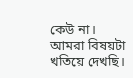কেউ না। আমরা বিষয়টা খতিয়ে দেখছি।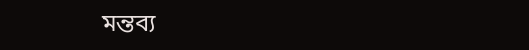মন্তব্য